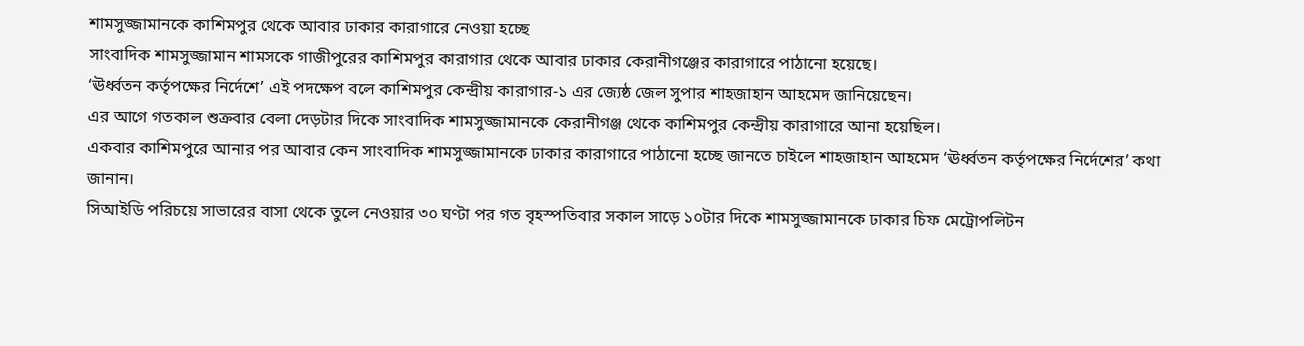শামসুজ্জামানকে কাশিমপুর থেকে আবার ঢাকার কারাগারে নেওয়া হচ্ছে
সাংবাদিক শামসুজ্জামান শামসকে গাজীপুরের কাশিমপুর কারাগার থেকে আবার ঢাকার কেরানীগঞ্জের কারাগারে পাঠানো হয়েছে।
‘ঊর্ধ্বতন কর্তৃপক্ষের নির্দেশে’ এই পদক্ষেপ বলে কাশিমপুর কেন্দ্রীয় কারাগার-১ এর জ্যেষ্ঠ জেল সুপার শাহজাহান আহমেদ জানিয়েছেন।
এর আগে গতকাল শুক্রবার বেলা দেড়টার দিকে সাংবাদিক শামসুজ্জামানকে কেরানীগঞ্জ থেকে কাশিমপুর কেন্দ্রীয় কারাগারে আনা হয়েছিল।
একবার কাশিমপুরে আনার পর আবার কেন সাংবাদিক শামসুজ্জামানকে ঢাকার কারাগারে পাঠানো হচ্ছে জানতে চাইলে শাহজাহান আহমেদ ‘ঊর্ধ্বতন কর্তৃপক্ষের নির্দেশের’ কথা জানান।
সিআইডি পরিচয়ে সাভারের বাসা থেকে তুলে নেওয়ার ৩০ ঘণ্টা পর গত বৃহস্পতিবার সকাল সাড়ে ১০টার দিকে শামসুজ্জামানকে ঢাকার চিফ মেট্রোপলিটন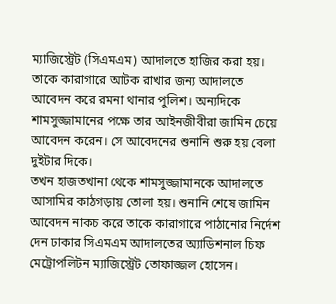ম্যাজিস্ট্রেট (সিএমএম) আদালতে হাজির করা হয়। তাকে কারাগারে আটক রাখার জন্য আদালতে আবেদন করে রমনা থানার পুলিশ। অন্যদিকে শামসুজ্জামানের পক্ষে তার আইনজীবীরা জামিন চেয়ে আবেদন করেন। সে আবেদনের শুনানি শুরু হয় বেলা দুইটার দিকে।
তখন হাজতখানা থেকে শামসুজ্জামানকে আদালতে আসামির কাঠগড়ায় তোলা হয়। শুনানি শেষে জামিন আবেদন নাকচ করে তাকে কারাগারে পাঠানোর নির্দেশ দেন ঢাকার সিএমএম আদালতের অ্যাডিশনাল চিফ মেট্রোপলিটন ম্যাজিস্ট্রেট তোফাজ্জল হোসেন।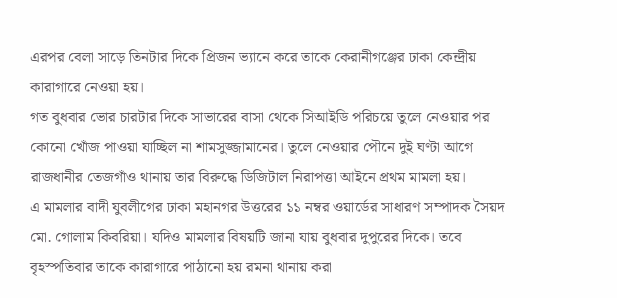এরপর বেলা সাড়ে তিনটার দিকে প্রিজন ভ্যানে করে তাকে কেরানীগঞ্জের ঢাকা কেন্দ্রীয় কারাগারে নেওয়া হয়।
গত বুধবার ভোর চারটার দিকে সাভারের বাসা থেকে সিআইডি পরিচয়ে তুলে নেওয়ার পর কোনো খোঁজ পাওয়া যাচ্ছিল না শামসুজ্জামানের। তুলে নেওয়ার পৌনে দুই ঘণ্টা আগে রাজধানীর তেজগাঁও থানায় তার বিরুদ্ধে ডিজিটাল নিরাপত্তা আইনে প্রথম মামলা হয়।
এ মামলার বাদী যুবলীগের ঢাকা মহানগর উত্তরের ১১ নম্বর ওয়ার্ডের সাধারণ সম্পাদক সৈয়দ মো. গোলাম কিবরিয়া। যদিও মামলার বিষয়টি জানা যায় বুধবার দুপুরের দিকে। তবে বৃহস্পতিবার তাকে কারাগারে পাঠানো হয় রমনা থানায় করা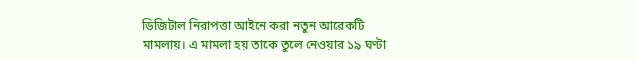ডিজিটাল নিরাপত্তা আইনে করা নতুন আরেকটি মামলায়। এ মামলা হয় তাকে তুলে নেওয়ার ১৯ ঘণ্টা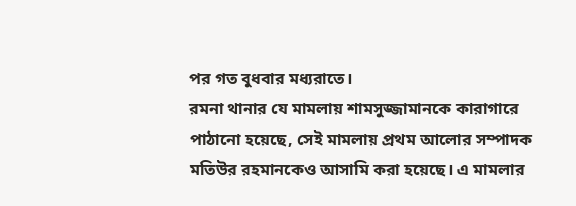পর গত বুধবার মধ্যরাতে।
রমনা থানার যে মামলায় শামসুজ্জামানকে কারাগারে পাঠানো হয়েছে, সেই মামলায় প্রথম আলোর সম্পাদক মতিউর রহমানকেও আসামি করা হয়েছে। এ মামলার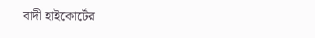বাদী হাইকোর্টের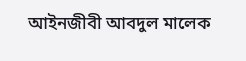আইনজীবী আবদুল মালেক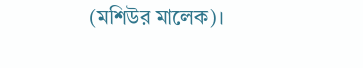(মশিউর মালেক)।